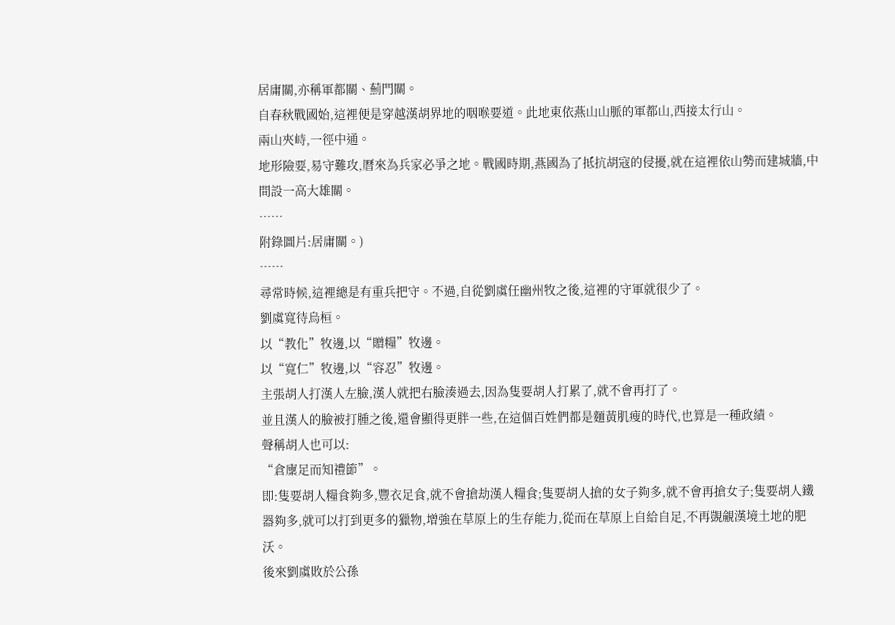居庸關,亦稱軍都關、薊門關。
自春秋戰國始,這裡便是穿越漢胡界地的咽喉要道。此地東依燕山山脈的軍都山,西接太行山。
兩山夾峙,一徑中通。
地形險要,易守難攻,曆來為兵家必爭之地。戰國時期,燕國為了抵抗胡寇的侵擾,就在這裡依山勢而建城牆,中間設一高大雄關。
……
附錄圖片:居庸關。)
……
尋常時候,這裡總是有重兵把守。不過,自從劉虞任幽州牧之後,這裡的守軍就很少了。
劉虞寬待烏桓。
以“教化”牧邊,以“贈糧”牧邊。
以“寬仁”牧邊,以“容忍”牧邊。
主張胡人打漢人左臉,漢人就把右臉湊過去,因為隻要胡人打累了,就不會再打了。
並且漢人的臉被打腫之後,還會顯得更胖一些,在這個百姓們都是麵黃肌瘦的時代,也算是一種政績。
聲稱胡人也可以:
“倉廩足而知禮節”。
即:隻要胡人糧食夠多,豐衣足食,就不會搶劫漢人糧食;隻要胡人搶的女子夠多,就不會再搶女子;隻要胡人鐵器夠多,就可以打到更多的獵物,增強在草原上的生存能力,從而在草原上自給自足,不再覬覦漢境土地的肥沃。
後來劉虞敗於公孫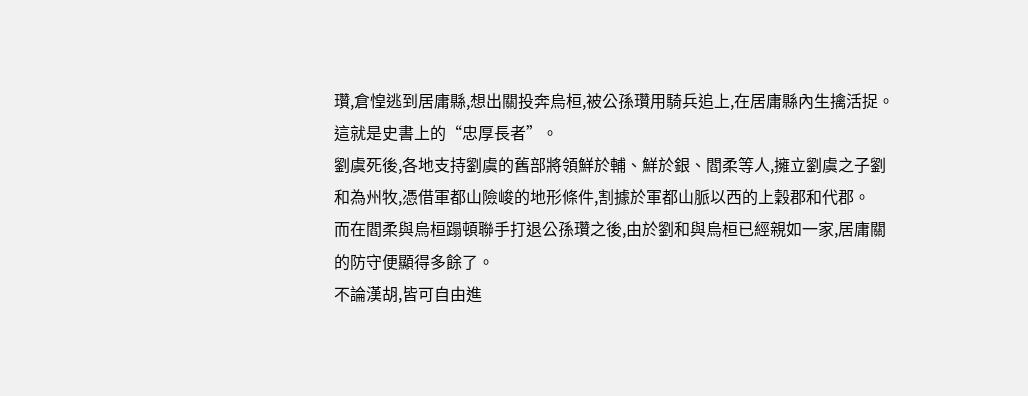瓚,倉惶逃到居庸縣,想出關投奔烏桓,被公孫瓚用騎兵追上,在居庸縣內生擒活捉。
這就是史書上的“忠厚長者”。
劉虞死後,各地支持劉虞的舊部將領鮮於輔、鮮於銀、閻柔等人,擁立劉虞之子劉和為州牧,憑借軍都山險峻的地形條件,割據於軍都山脈以西的上穀郡和代郡。
而在閻柔與烏桓蹋頓聯手打退公孫瓚之後,由於劉和與烏桓已經親如一家,居庸關的防守便顯得多餘了。
不論漢胡,皆可自由進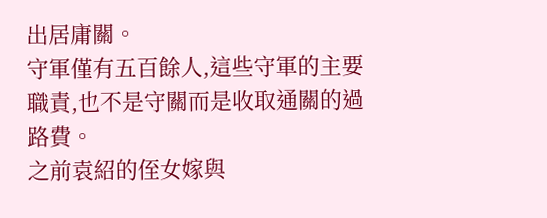出居庸關。
守軍僅有五百餘人,這些守軍的主要職責,也不是守關而是收取通關的過路費。
之前袁紹的侄女嫁與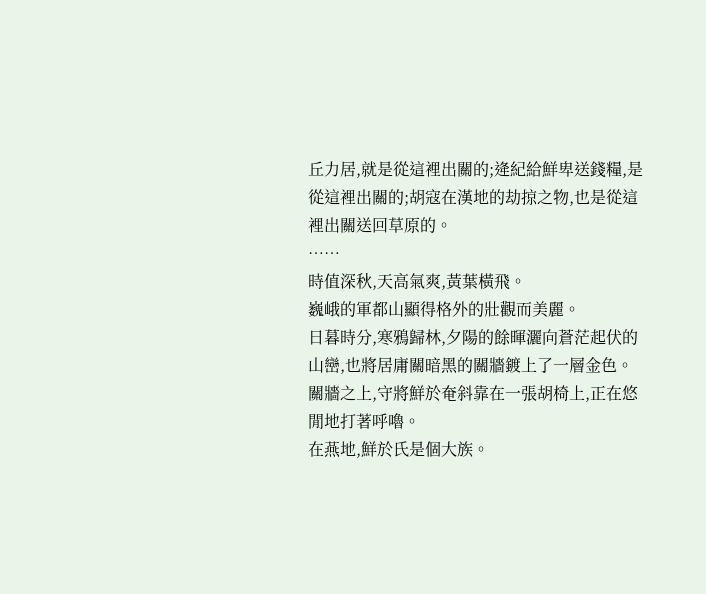丘力居,就是從這裡出關的;逄紀給鮮卑送錢糧,是從這裡出關的;胡寇在漢地的劫掠之物,也是從這裡出關送回草原的。
……
時值深秋,天高氣爽,黃葉橫飛。
巍峨的軍都山顯得格外的壯觀而美麗。
日暮時分,寒鴉歸林,夕陽的餘暉灑向蒼茫起伏的山巒,也將居庸關暗黑的關牆鍍上了一層金色。
關牆之上,守將鮮於奄斜靠在一張胡椅上,正在悠閒地打著呼嚕。
在燕地,鮮於氏是個大族。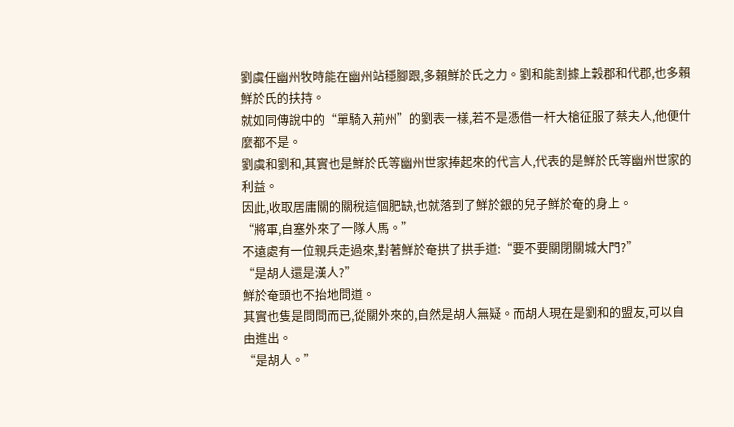劉虞任幽州牧時能在幽州站穩腳跟,多賴鮮於氏之力。劉和能割據上穀郡和代郡,也多賴鮮於氏的扶持。
就如同傳說中的“單騎入荊州”的劉表一樣,若不是憑借一杆大槍征服了蔡夫人,他便什麼都不是。
劉虞和劉和,其實也是鮮於氏等幽州世家捧起來的代言人,代表的是鮮於氏等幽州世家的利益。
因此,收取居庸關的關稅這個肥缺,也就落到了鮮於銀的兒子鮮於奄的身上。
“將軍,自塞外來了一隊人馬。”
不遠處有一位親兵走過來,對著鮮於奄拱了拱手道:“要不要關閉關城大門?”
“是胡人還是漢人?”
鮮於奄頭也不抬地問道。
其實也隻是問問而已,從關外來的,自然是胡人無疑。而胡人現在是劉和的盟友,可以自由進出。
“是胡人。”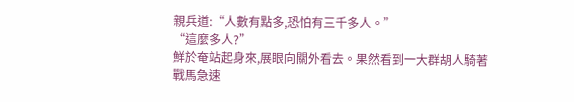親兵道:“人數有點多,恐怕有三千多人。”
“這麼多人?”
鮮於奄站起身來,展眼向關外看去。果然看到一大群胡人騎著戰馬急速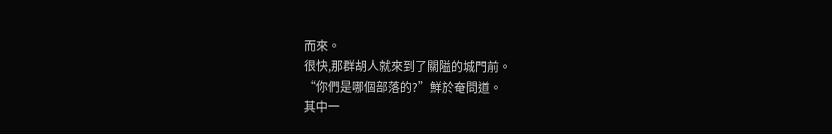而來。
很快,那群胡人就來到了關隘的城門前。
“你們是哪個部落的?”鮮於奄問道。
其中一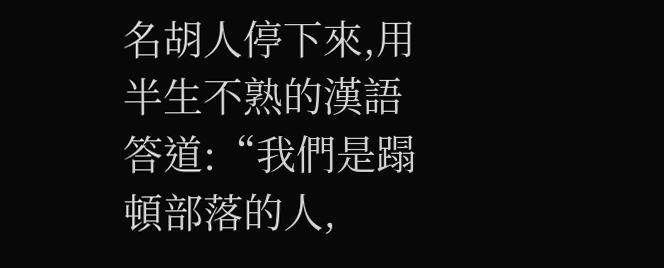名胡人停下來,用半生不熟的漢語答道:“我們是蹋頓部落的人,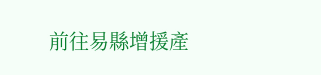前往易縣增援產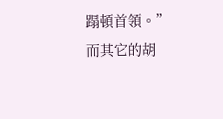蹋頓首領。”
而其它的胡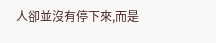人卻並沒有停下來,而是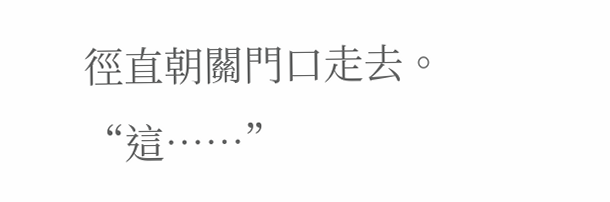徑直朝關門口走去。
“這……”